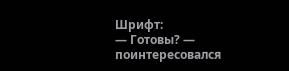Шрифт:
— Готовы? — поинтересовался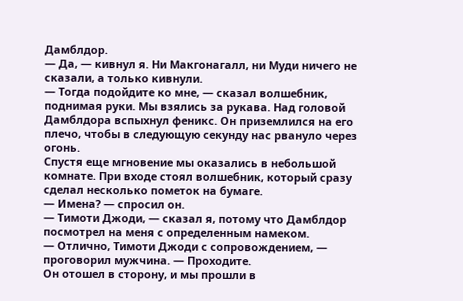Дамблдор.
— Да, — кивнул я. Ни Макгонагалл, ни Муди ничего не сказали, а только кивнули.
— Тогда подойдите ко мне, — сказал волшебник, поднимая руки. Мы взялись за рукава. Над головой Дамблдора вспыхнул феникс. Он приземлился на его плечо, чтобы в следующую секунду нас рвануло через огонь.
Спустя еще мгновение мы оказались в небольшой комнате. При входе стоял волшебник, который сразу сделал несколько пометок на бумаге.
— Имена? — спросил он.
— Тимоти Джоди, — сказал я, потому что Дамблдор посмотрел на меня с определенным намеком.
— Отлично, Тимоти Джоди с сопровождением, — проговорил мужчина. — Проходите.
Он отошел в сторону, и мы прошли в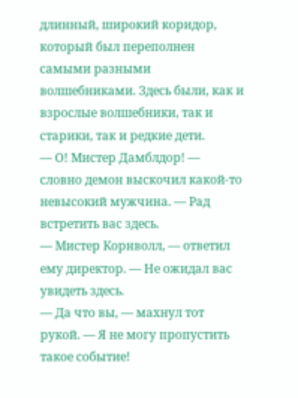длинный, широкий коридор, который был переполнен самыми разными волшебниками. Здесь были, как и взрослые волшебники, так и старики, так и редкие дети.
— О! Мистер Дамблдор! — словно демон выскочил какой-то невысокий мужчина. — Рад встретить вас здесь.
— Мистер Корнволл, — ответил ему директор. — Не ожидал вас увидеть здесь.
— Да что вы, — махнул тот рукой. — Я не могу пропустить такое событие!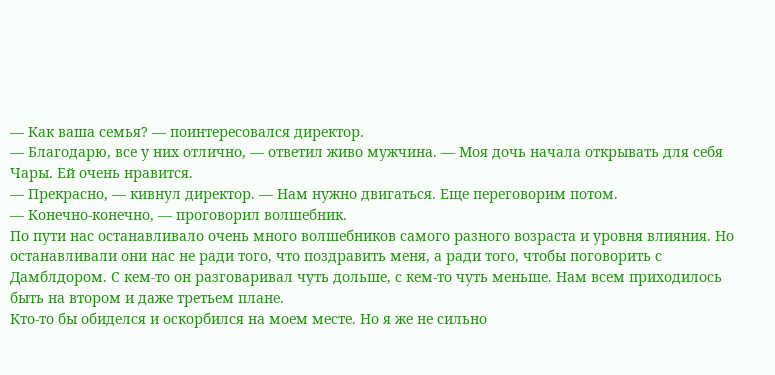— Как ваша семья? — поинтересовался директор.
— Благодарю, все у них отлично, — ответил живо мужчина. — Моя дочь начала открывать для себя Чары. Ей очень нравится.
— Прекрасно, — кивнул директор. — Нам нужно двигаться. Еще переговорим потом.
— Конечно-конечно, — проговорил волшебник.
По пути нас останавливало очень много волшебников самого разного возраста и уровня влияния. Но останавливали они нас не ради того, что поздравить меня, а ради того, чтобы поговорить с Дамблдором. С кем-то он разговаривал чуть дольше, с кем-то чуть меньше. Нам всем приходилось быть на втором и даже третьем плане.
Кто-то бы обиделся и оскорбился на моем месте. Но я же не сильно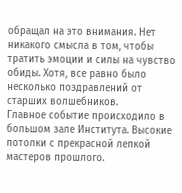обращал на это внимания. Нет никакого смысла в том, чтобы тратить эмоции и силы на чувство обиды. Хотя, все равно было несколько поздравлений от старших волшебников.
Главное событие происходило в большом зале Института. Высокие потолки с прекрасной лепкой мастеров прошлого.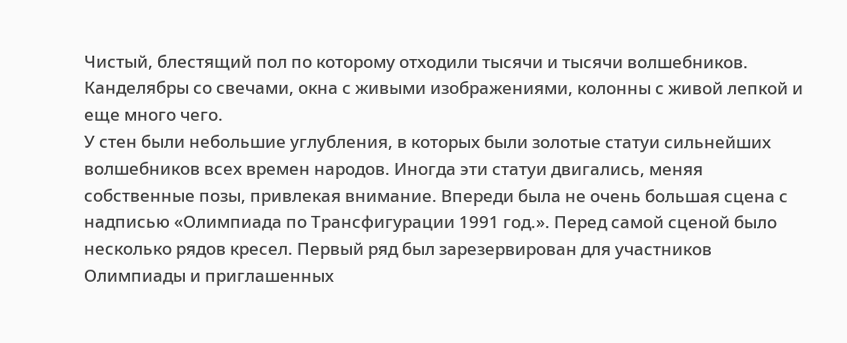Чистый, блестящий пол по которому отходили тысячи и тысячи волшебников. Канделябры со свечами, окна с живыми изображениями, колонны с живой лепкой и еще много чего.
У стен были небольшие углубления, в которых были золотые статуи сильнейших волшебников всех времен народов. Иногда эти статуи двигались, меняя собственные позы, привлекая внимание. Впереди была не очень большая сцена с надписью «Олимпиада по Трансфигурации 1991 год.». Перед самой сценой было несколько рядов кресел. Первый ряд был зарезервирован для участников Олимпиады и приглашенных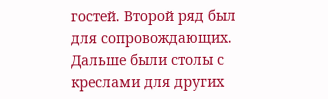гостей. Второй ряд был для сопровождающих. Дальше были столы с креслами для других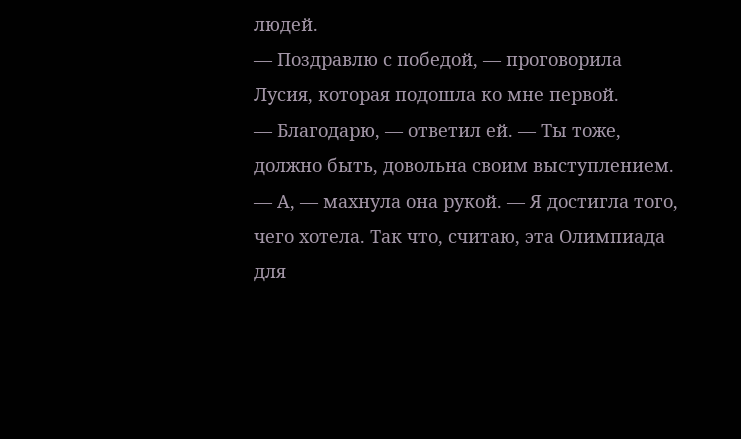людей.
— Поздравлю с победой, — проговорила Лусия, которая подошла ко мне первой.
— Благодарю, — ответил ей. — Ты тоже, должно быть, довольна своим выступлением.
— А, — махнула она рукой. — Я достигла того, чего хотела. Так что, считаю, эта Олимпиада для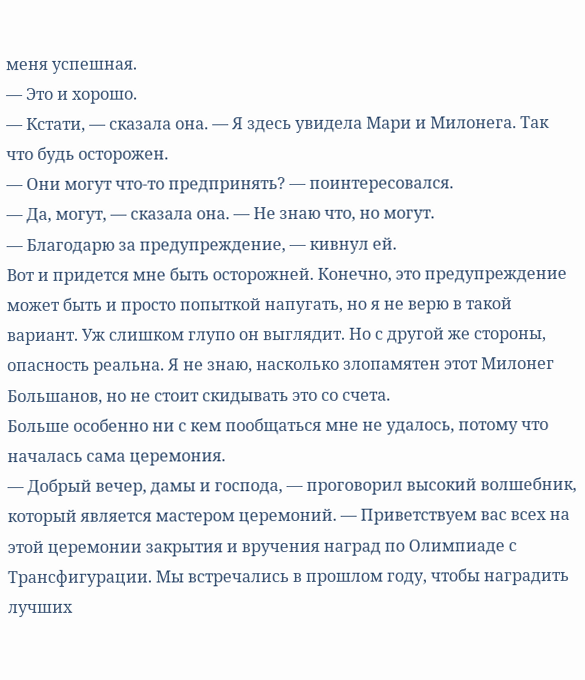меня успешная.
— Это и хорошо.
— Кстати, — сказала она. — Я здесь увидела Мари и Милонега. Так что будь осторожен.
— Они могут что-то предпринять? — поинтересовался.
— Да, могут, — сказала она. — Не знаю что, но могут.
— Благодарю за предупреждение, — кивнул ей.
Вот и придется мне быть осторожней. Конечно, это предупреждение может быть и просто попыткой напугать, но я не верю в такой вариант. Уж слишком глупо он выглядит. Но с другой же стороны, опасность реальна. Я не знаю, насколько злопамятен этот Милонег Большанов, но не стоит скидывать это со счета.
Больше особенно ни с кем пообщаться мне не удалось, потому что началась сама церемония.
— Добрый вечер, дамы и господа, — проговорил высокий волшебник, который является мастером церемоний. — Приветствуем вас всех на этой церемонии закрытия и вручения наград по Олимпиаде с Трансфигурации. Мы встречались в прошлом году, чтобы наградить лучших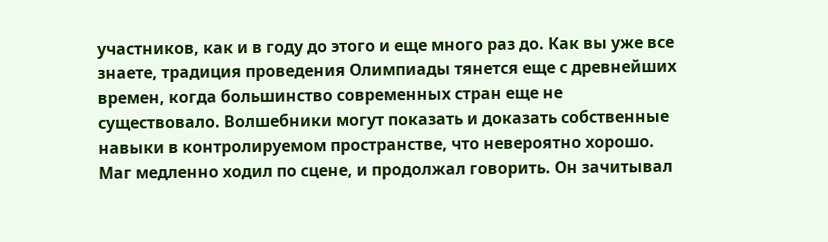участников, как и в году до этого и еще много раз до. Как вы уже все знаете, традиция проведения Олимпиады тянется еще с древнейших времен, когда большинство современных стран еще не существовало. Волшебники могут показать и доказать собственные навыки в контролируемом пространстве, что невероятно хорошо.
Маг медленно ходил по сцене, и продолжал говорить. Он зачитывал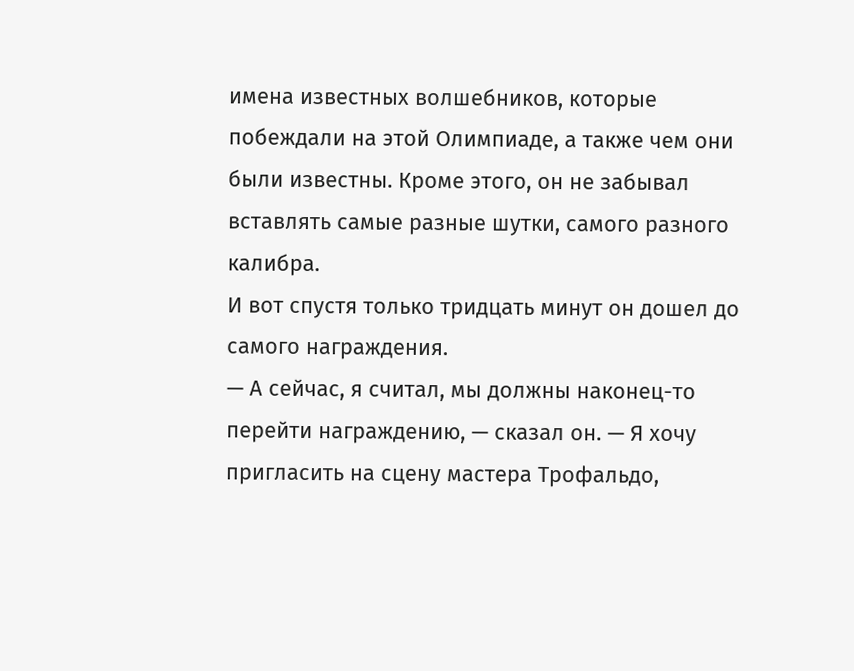имена известных волшебников, которые побеждали на этой Олимпиаде, а также чем они были известны. Кроме этого, он не забывал вставлять самые разные шутки, самого разного калибра.
И вот спустя только тридцать минут он дошел до самого награждения.
— А сейчас, я считал, мы должны наконец-то перейти награждению, — сказал он. — Я хочу пригласить на сцену мастера Трофальдо,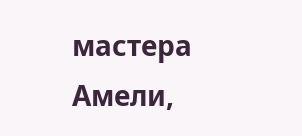мастера Амели,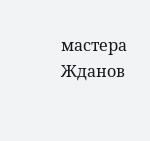мастера Жданов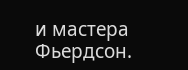и мастера Фьердсон.